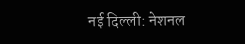नई दिल्ली: नेशनल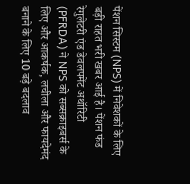पेंशन सिस्टम (NPS) में निवेशकों के लिए बड़ी राहत भरी खबर आई है। पेंशन फंड रेगुलेटरी एंड डेवलपमेंट अथॉरिटी (PFRDA) ने NPS को सब्सक्राइबर्स के लिए और आकर्षक, लचीला और फायदेमंद बनाने के लिए 10 बड़े बदलाव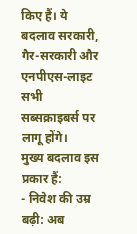किए हैं। ये बदलाव सरकारी, गैर-सरकारी और एनपीएस-लाइट सभी सब्सक्राइबर्स पर लागू होंगे।
मुख्य बदलाव इस प्रकार हैं:
- निवेश की उम्र बढ़ी: अब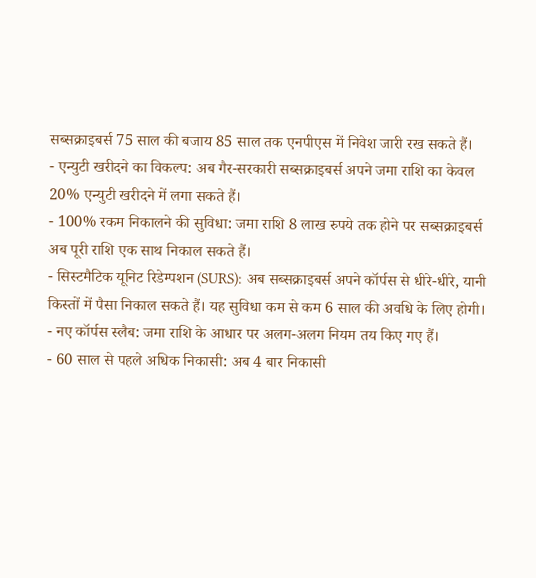सब्सक्राइबर्स 75 साल की बजाय 85 साल तक एनपीएस में निवेश जारी रख सकते हैं।
- एन्युटी खरीदने का विकल्प: अब गैर-सरकारी सब्सक्राइबर्स अपने जमा राशि का केवल 20% एन्युटी खरीदने में लगा सकते हैं।
- 100% रकम निकालने की सुविधा: जमा राशि 8 लाख रुपये तक होने पर सब्सक्राइबर्स अब पूरी राशि एक साथ निकाल सकते हैं।
- सिस्टमैटिक यूनिट रिडेम्पशन (SURS): अब सब्सक्राइबर्स अपने कॉर्पस से धीरे-धीरे, यानी किस्तों में पैसा निकाल सकते हैं। यह सुविधा कम से कम 6 साल की अवधि के लिए होगी।
- नए कॉर्पस स्लैब: जमा राशि के आधार पर अलग-अलग नियम तय किए गए हैं।
- 60 साल से पहले अधिक निकासी: अब 4 बार निकासी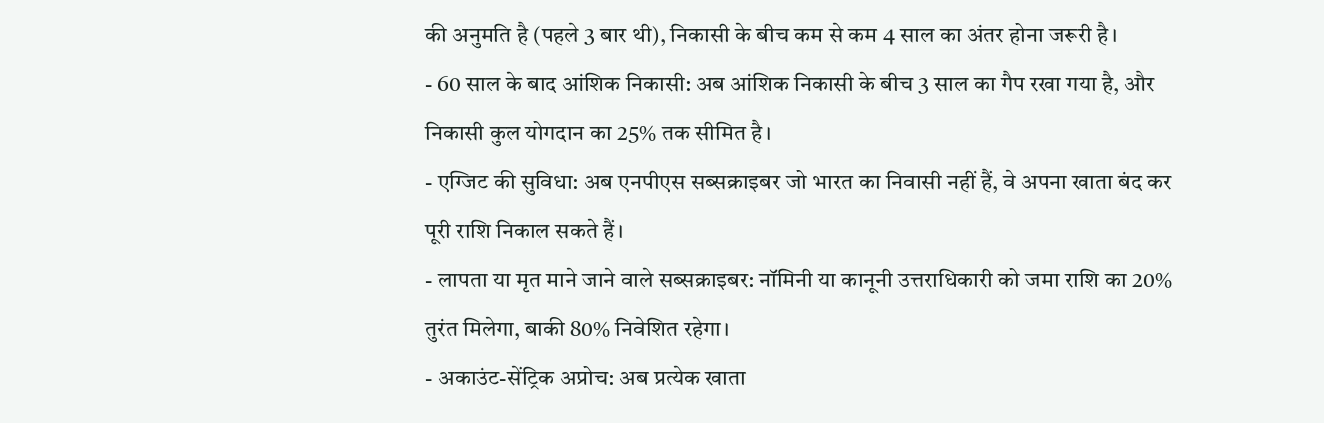की अनुमति है (पहले 3 बार थी), निकासी के बीच कम से कम 4 साल का अंतर होना जरूरी है।
- 60 साल के बाद आंशिक निकासी: अब आंशिक निकासी के बीच 3 साल का गैप रखा गया है, और निकासी कुल योगदान का 25% तक सीमित है।
- एग्जिट की सुविधा: अब एनपीएस सब्सक्राइबर जो भारत का निवासी नहीं हैं, वे अपना खाता बंद कर पूरी राशि निकाल सकते हैं।
- लापता या मृत माने जाने वाले सब्सक्राइबर: नॉमिनी या कानूनी उत्तराधिकारी को जमा राशि का 20% तुरंत मिलेगा, बाकी 80% निवेशित रहेगा।
- अकाउंट-सेंट्रिक अप्रोच: अब प्रत्येक खाता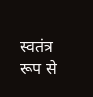स्वतंत्र रूप से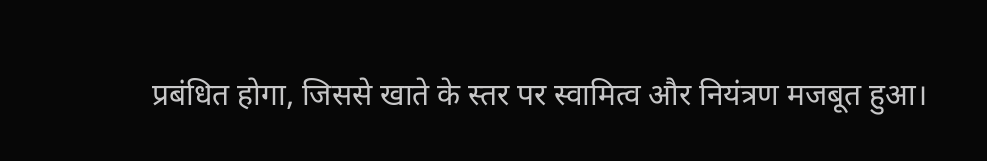प्रबंधित होगा, जिससे खाते के स्तर पर स्वामित्व और नियंत्रण मजबूत हुआ।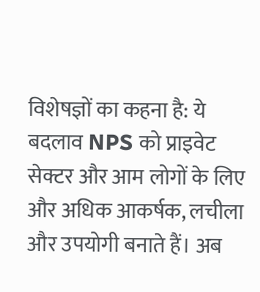विशेषज्ञों का कहना है: ये बदलाव NPS को प्राइवेट सेक्टर और आम लोगों के लिए और अधिक आकर्षक, लचीला और उपयोगी बनाते हैं। अब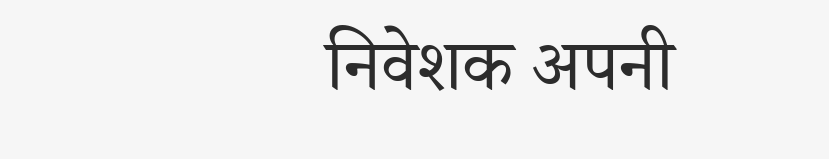निवेशक अपनी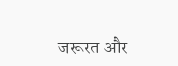जरूरत और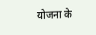योजना के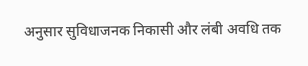अनुसार सुविधाजनक निकासी और लंबी अवधि तक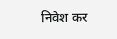निवेश कर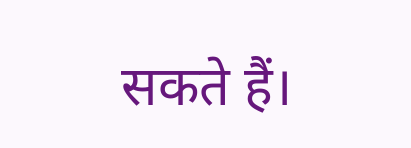सकते हैं।